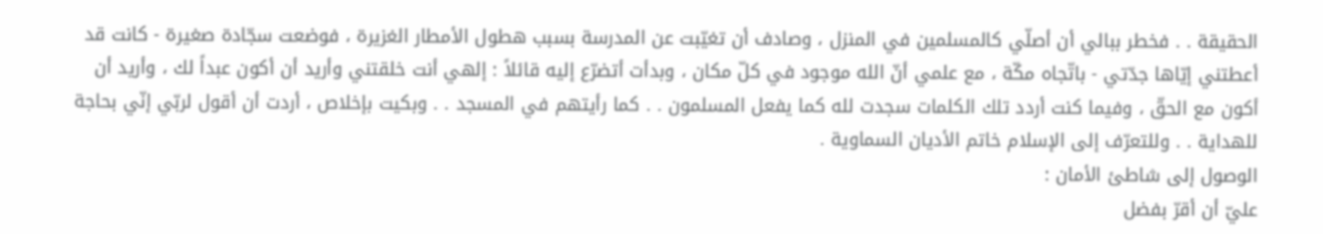الحقيقة . . فخطر ببالي أن أصلّي كالمسلمين في المنزل ، وصادف أن تغيّبت عن المدرسة بسبب هطول الأمطار الغزيرة ، فوضعت سجّادة صغيرة - كانت قد أعطتني إيّاها جدّتي - باتّجاه مكّة ، مع علمي أنّ الله موجود في كلّ مكان ، وبدأت أتضرّع إليه قائلاً : إلهي أنت خلقتني وأريد أن أكون عبداً لك ، وأريد أن أكون مع الحقّ ، وفيما كنت أردد تلك الكلمات سجدت لله كما يفعل المسلمون . . كما رأيتهم في المسجد . . وبكيت بإخلاص ، أردت أن أقول لربّي إنّي بحاجة للهداية . . وللتعرّف إلى الإسلام خاتم الأديان السماوية .
الوصول إلى شاطئ الأمان :
عليّ أن أقرّ بفضل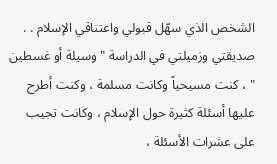الشخص الذي سهّل قبولي واعتناقي الإسلام . . صديقتي وزميلتي في الدراسة " وسيلة أو غسطين " ، كنت مسيحياً وكانت مسلمة ، وكنت أطرح عليها أسئلة كثيرة حول الإسلام ، وكانت تجيب على عشرات الأسئلة ،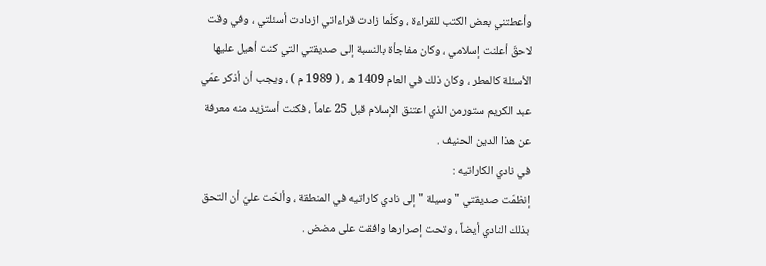وأعطتني بعض الكتب للقراءة ، وكلّما زادت قراءاتي ازدادت أسئلتي ، وفي وقت لاحقّ أعلنت إسلامي ، وكان مفاجأة بالنسبة إلى صديقتي التي كنت أهيل عليها الأسئلة كالمطر ، وكان ذلك في العام 1409 ه ، ( 1989 م ) ، ويجب أن أذكر عمّي عبد الكريم ستورمن الذي اعتنق الإسلام قبل 25 عاماً ، فكنت أستزيد منه معرفة عن هذا الدين الحنيف .
في نادي الكاراتيه :
إنظمّت صديقتي " وسيلة " إلى نادي كاراتيه في المنطقة ، وألحّت عليّ أن التحق بذلك النادي أيضاً ، وتحت إصرارها وافقت على مضض .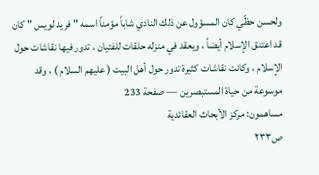ولحسن حظّي كان المسؤول عن ذلك النادي شاباً مؤمناً اسمه " فريد لويس " كان قد اعتنق الإسلام أيضاً ، ويعقد في منزله حلقات للفتيان ، تدور فيها نقاشات حول الإسلام ، وكانت نقاشات كثيرة تدور حول أهل البيت ( عليهم السلام ) ، وقد
موسوعة من حياة المستبصرين — صفحة 233
مساهمون: مركز الأبحاث العقائدية
ص٢٣٣